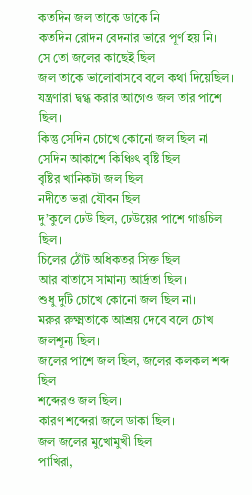কতদিন জল তাকে ডাকে নি
কতদিন রোদন বেদনার ভারে পূর্ণ হয় নি।
সে তো জলের কাছেই ছিল
জল তাকে ভালোবাসবে বলে কথা দিয়েছিল।
যন্ত্রণারা দ্বগ্ধ করার আগেও জল তার পাশে ছিল।
কিন্তু সেদিন চোখে কোনো জল ছিল না
সেদিন আকাশে কিঞ্চিৎ বৃষ্টি ছিল
বৃষ্টির খানিকটা জল ছিল
নদীতে ভরা যৌবন ছিল
দু’কুলে ঢেউ ছিল, ঢেউয়ের পাশে গাঙচিল ছিল।
চিলের ঠোঁট অধিকতর সিক্ত ছিল
আর বাতাসে সামান্য আর্দ্রতা ছিল।
শুধু দুটি চোখে কোনো জল ছিল না।
মরুর রুক্ষ্মতাকে আশ্রয় দেবে বলে চোখ জলশূন্য ছিল।
জলের পাশে জল ছিল, জলের কলকল শব্দ ছিল
শব্দেরও জল ছিল।
কারণ শব্দেরা জলে ডাকা ছিল।
জল জলের মুখোমুখী ছিল
পাখিরা,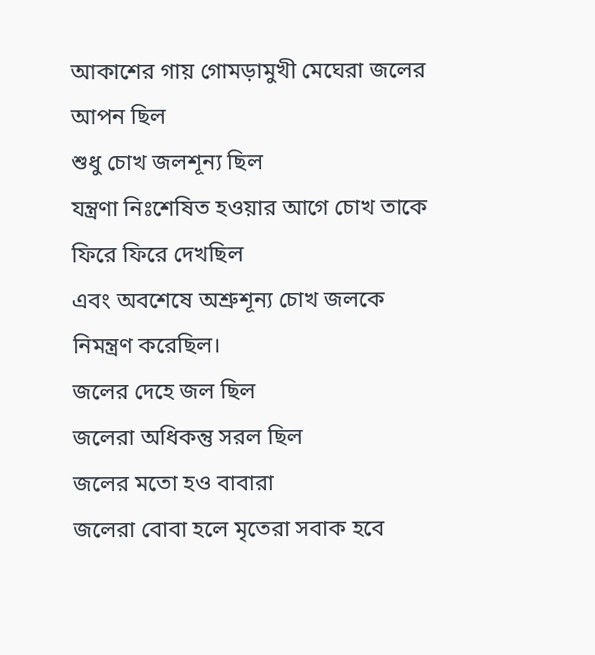আকাশের গায় গোমড়ামুখী মেঘেরা জলের আপন ছিল
শুধু চোখ জলশূন্য ছিল
যন্ত্রণা নিঃশেষিত হওয়ার আগে চোখ তাকে ফিরে ফিরে দেখছিল
এবং অবশেষে অশ্রুশূন্য চোখ জলকে নিমন্ত্রণ করেছিল।
জলের দেহে জল ছিল
জলেরা অধিকন্তু সরল ছিল
জলের মতো হও বাবারা
জলেরা বোবা হলে মৃতেরা সবাক হবে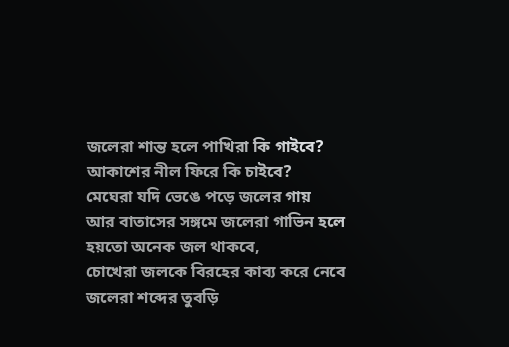জলেরা শান্ত হলে পাখিরা কি গাইবে?
আকাশের নীল ফিরে কি চাইবে?
মেঘেরা যদি ভেঙে পড়ে জলের গায়
আর বাতাসের সঙ্গমে জলেরা গাভিন হলে
হয়তো অনেক জল থাকবে,
চোখেরা জলকে বিরহের কাব্য করে নেবে
জলেরা শব্দের তুবড়ি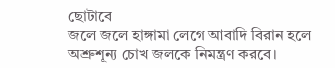ছোটাবে
জলে জলে হাঙ্গামা লেগে আবাদি বিরান হলে
অশ্রুশূন্য চোখ জলকে নিমন্ত্রণ করবে।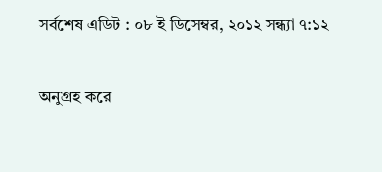সর্বশেষ এডিট : ০৮ ই ডিসেম্বর, ২০১২ সন্ধ্যা ৭:১২

অনুগ্রহ করে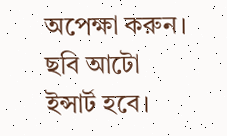অপেক্ষা করুন। ছবি আটো ইন্সার্ট হবে।